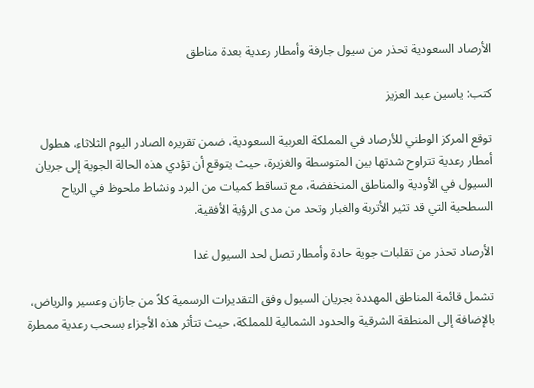الأرصاد السعودية تحذر من سيول جارفة وأمطار رعدية بعدة مناطق

كتب: ياسين عبد العزيز

توقع المركز الوطني للأرصاد في المملكة العربية السعودية، ضمن تقريره الصادر اليوم الثلاثاء، هطول أمطار رعدية تتراوح شدتها بين المتوسطة والغزيرة، حيث يتوقع أن تؤدي هذه الحالة الجوية إلى جريان السيول في الأودية والمناطق المنخفضة، مع تساقط كميات من البرد ونشاط ملحوظ في الرياح السطحية التي قد تثير الأتربة والغبار وتحد من مدى الرؤية الأفقية.

الأرصاد تحذر من تقلبات جوية حادة وأمطار تصل لحد السيول غدا

تشمل قائمة المناطق المهددة بجريان السيول وفق التقديرات الرسمية كلاً من جازان وعسير والرياض، بالإضافة إلى المنطقة الشرقية والحدود الشمالية للمملكة، حيث تتأثر هذه الأجزاء بسحب رعدية ممطرة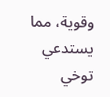وقوية، مما يستدعي توخي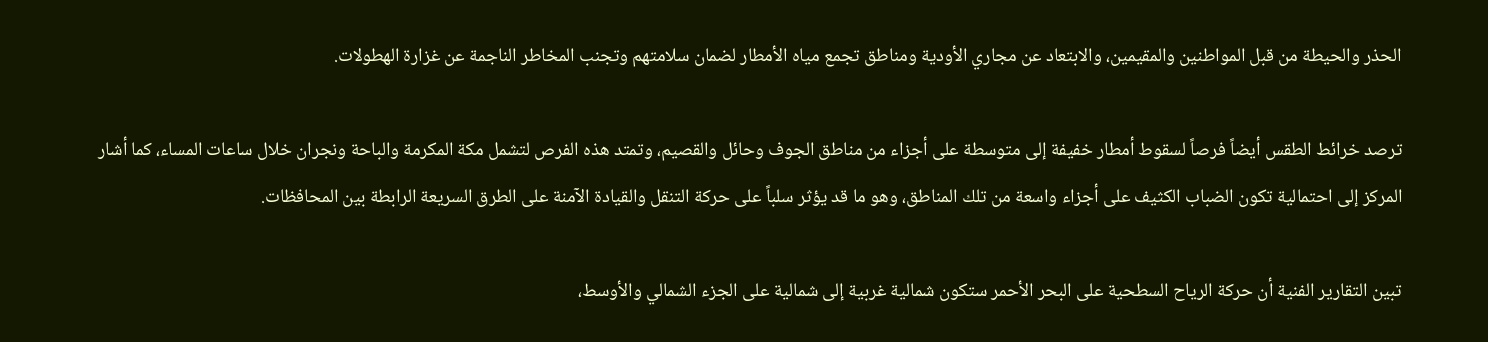الحذر والحيطة من قبل المواطنين والمقيمين، والابتعاد عن مجاري الأودية ومناطق تجمع مياه الأمطار لضمان سلامتهم وتجنب المخاطر الناجمة عن غزارة الهطولات.

ترصد خرائط الطقس أيضاً فرصاً لسقوط أمطار خفيفة إلى متوسطة على أجزاء من مناطق الجوف وحائل والقصيم، وتمتد هذه الفرص لتشمل مكة المكرمة والباحة ونجران خلال ساعات المساء، كما أشار المركز إلى احتمالية تكون الضباب الكثيف على أجزاء واسعة من تلك المناطق، وهو ما قد يؤثر سلباً على حركة التنقل والقيادة الآمنة على الطرق السريعة الرابطة بين المحافظات.

تبين التقارير الفنية أن حركة الرياح السطحية على البحر الأحمر ستكون شمالية غربية إلى شمالية على الجزء الشمالي والأوسط،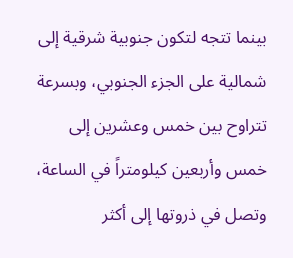بينما تتجه لتكون جنوبية شرقية إلى شمالية على الجزء الجنوبي، وبسرعة تتراوح بين خمس وعشرين إلى خمس وأربعين كيلومتراً في الساعة، وتصل في ذروتها إلى أكثر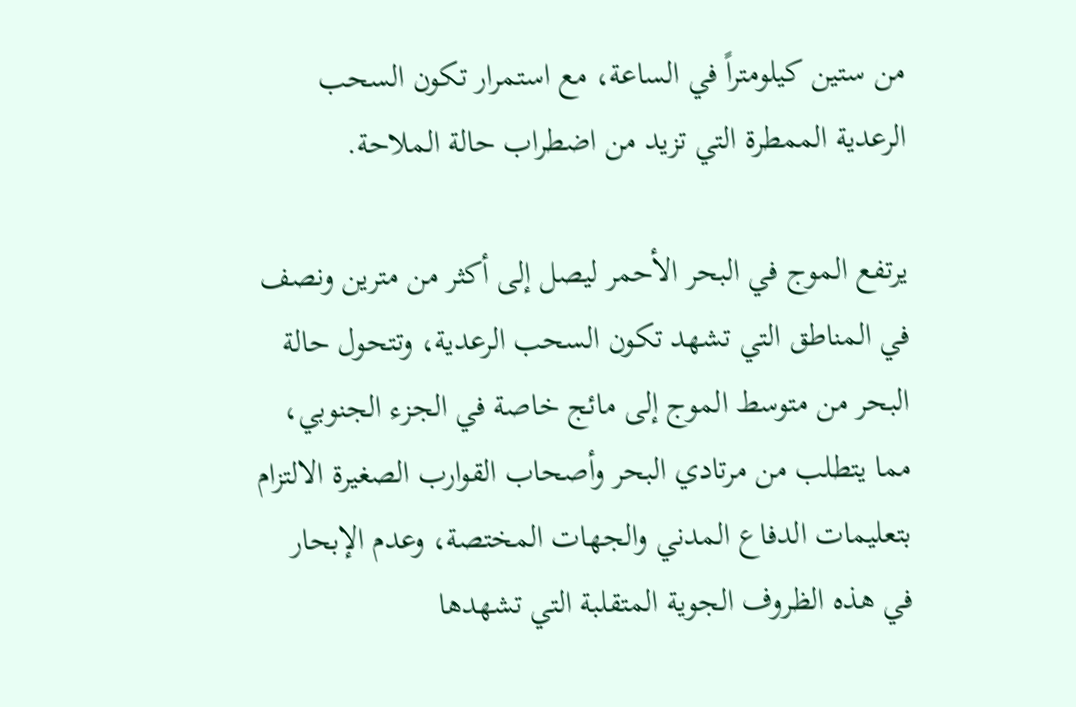من ستين كيلومتراً في الساعة، مع استمرار تكون السحب الرعدية الممطرة التي تزيد من اضطراب حالة الملاحة.

يرتفع الموج في البحر الأحمر ليصل إلى أكثر من مترين ونصف في المناطق التي تشهد تكون السحب الرعدية، وتتحول حالة البحر من متوسط الموج إلى مائج خاصة في الجزء الجنوبي، مما يتطلب من مرتادي البحر وأصحاب القوارب الصغيرة الالتزام بتعليمات الدفاع المدني والجهات المختصة، وعدم الإبحار في هذه الظروف الجوية المتقلبة التي تشهدها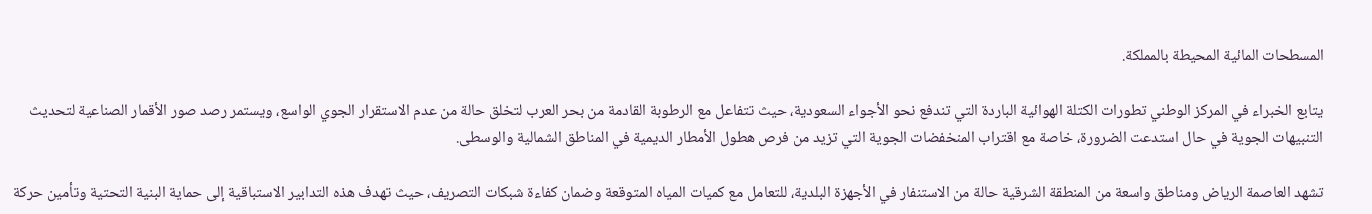المسطحات المائية المحيطة بالمملكة.

يتابع الخبراء في المركز الوطني تطورات الكتلة الهوائية الباردة التي تندفع نحو الأجواء السعودية، حيث تتفاعل مع الرطوبة القادمة من بحر العرب لتخلق حالة من عدم الاستقرار الجوي الواسع، ويستمر رصد صور الأقمار الصناعية لتحديث التنبيهات الجوية في حال استدعت الضرورة، خاصة مع اقتراب المنخفضات الجوية التي تزيد من فرص هطول الأمطار الديمية في المناطق الشمالية والوسطى.

تشهد العاصمة الرياض ومناطق واسعة من المنطقة الشرقية حالة من الاستنفار في الأجهزة البلدية، للتعامل مع كميات المياه المتوقعة وضمان كفاءة شبكات التصريف، حيث تهدف هذه التدابير الاستباقية إلى حماية البنية التحتية وتأمين حركة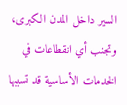السير داخل المدن الكبرى، وتجنب أي انقطاعات في الخدمات الأساسية قد تسببها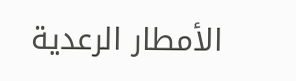الأمطار الرعدية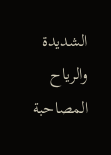الشديدة والرياح المصاحبة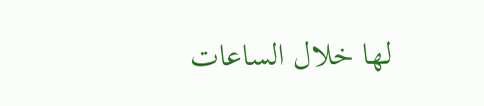لها خلال الساعات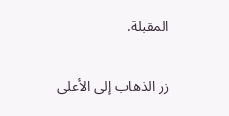المقبلة.

زر الذهاب إلى الأعلى